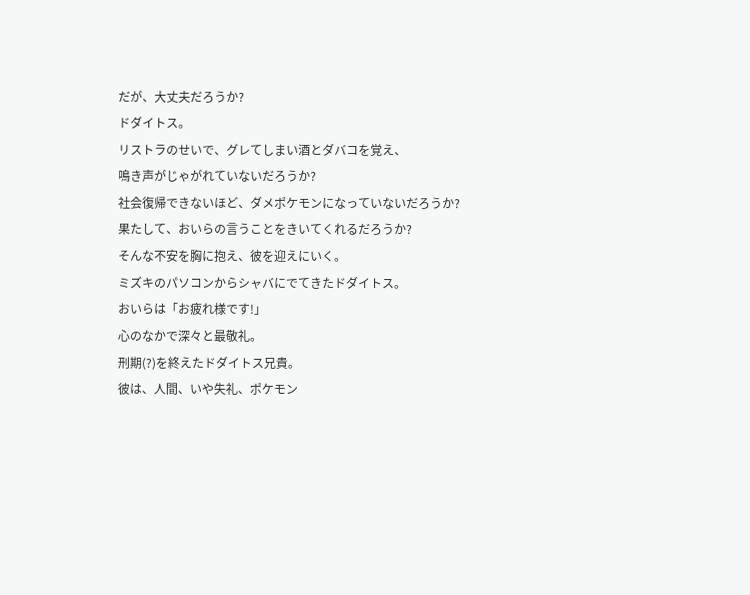だが、大丈夫だろうか?
ドダイトス。
リストラのせいで、グレてしまい酒とダバコを覚え、
鳴き声がじゃがれていないだろうか?
社会復帰できないほど、ダメポケモンになっていないだろうか?
果たして、おいらの言うことをきいてくれるだろうか?
そんな不安を胸に抱え、彼を迎えにいく。
ミズキのパソコンからシャバにでてきたドダイトス。
おいらは「お疲れ様です!」
心のなかで深々と最敬礼。
刑期(?)を終えたドダイトス兄貴。
彼は、人間、いや失礼、ポケモン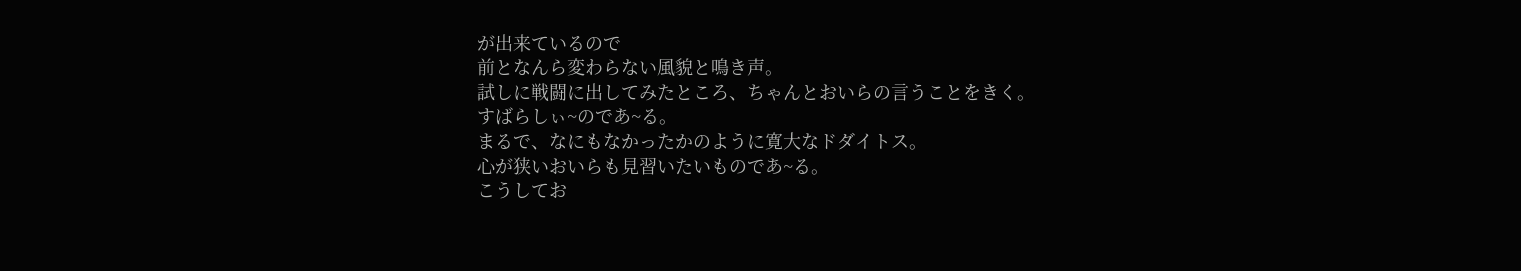が出来ているので
前となんら変わらない風貌と鳴き声。
試しに戦闘に出してみたところ、ちゃんとおいらの言うことをきく。
すばらしぃ~のであ~る。
まるで、なにもなかったかのように寛大なドダイトス。
心が狭いおいらも見習いたいものであ~る。
こうしてお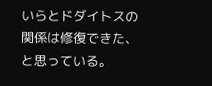いらとドダイトスの関係は修復できた、と思っている。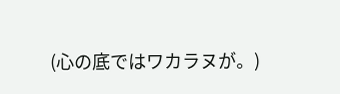(心の底ではワカラヌが。)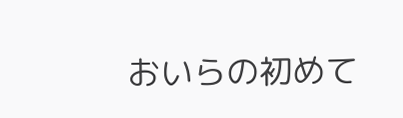おいらの初めて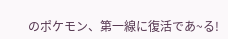のポケモン、第一線に復活であ~る!